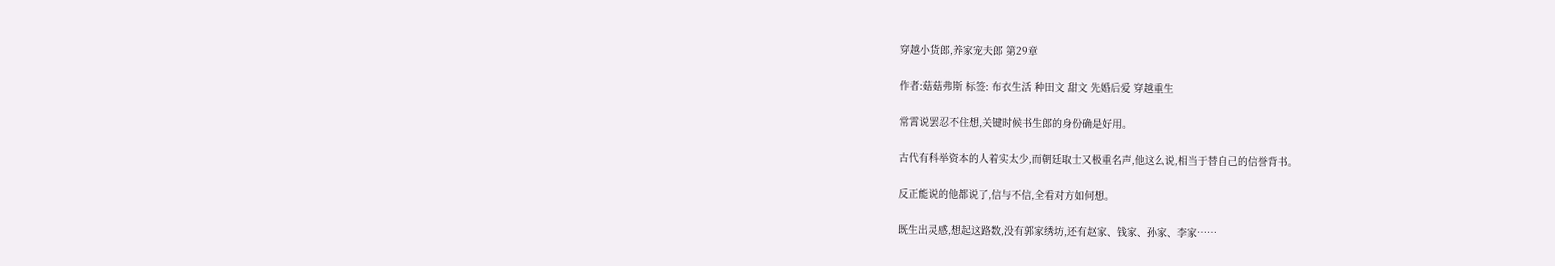穿越小货郎,养家宠夫郎 第29章

作者:菇菇弗斯 标签: 布衣生活 种田文 甜文 先婚后爱 穿越重生

常霄说罢忍不住想,关键时候书生郎的身份确是好用。

古代有科举资本的人着实太少,而朝廷取士又极重名声,他这么说,相当于替自己的信誉背书。

反正能说的他都说了,信与不信,全看对方如何想。

既生出灵感,想起这路数,没有郭家绣坊,还有赵家、钱家、孙家、李家……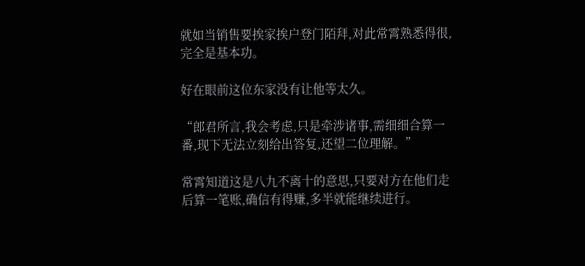就如当销售要挨家挨户登门陌拜,对此常霄熟悉得很,完全是基本功。

好在眼前这位东家没有让他等太久。

“郎君所言,我会考虑,只是牵涉诸事,需细细合算一番,现下无法立刻给出答复,还望二位理解。”

常霄知道这是八九不离十的意思,只要对方在他们走后算一笔账,确信有得赚,多半就能继续进行。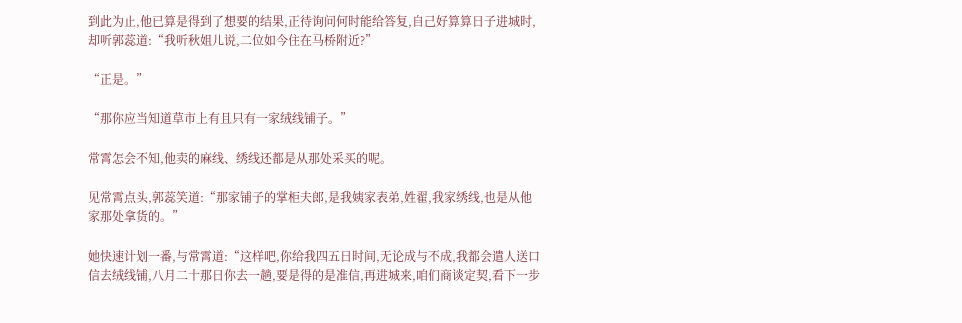到此为止,他已算是得到了想要的结果,正待询问何时能给答复,自己好算算日子进城时,却听郭蕊道:“我听秋姐儿说,二位如今住在马桥附近?”

“正是。”

“那你应当知道草市上有且只有一家绒线铺子。”

常霄怎会不知,他卖的麻线、绣线还都是从那处采买的呢。

见常霄点头,郭蕊笑道:“那家铺子的掌柜夫郎,是我姨家表弟,姓翟,我家绣线,也是从他家那处拿货的。”

她快速计划一番,与常霄道:“这样吧,你给我四五日时间,无论成与不成,我都会遣人送口信去绒线铺,八月二十那日你去一趟,要是得的是准信,再进城来,咱们商谈定契,看下一步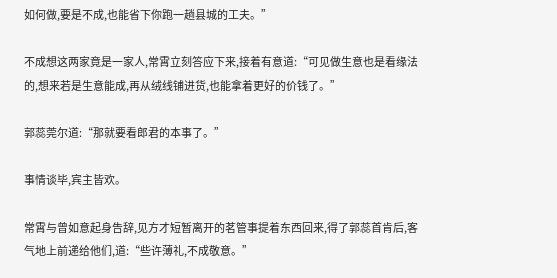如何做,要是不成,也能省下你跑一趟县城的工夫。”

不成想这两家竟是一家人,常霄立刻答应下来,接着有意道:“可见做生意也是看缘法的,想来若是生意能成,再从绒线铺进货,也能拿着更好的价钱了。”

郭蕊莞尔道:“那就要看郎君的本事了。”

事情谈毕,宾主皆欢。

常霄与曾如意起身告辞,见方才短暂离开的茗管事提着东西回来,得了郭蕊首肯后,客气地上前递给他们,道:“些许薄礼,不成敬意。”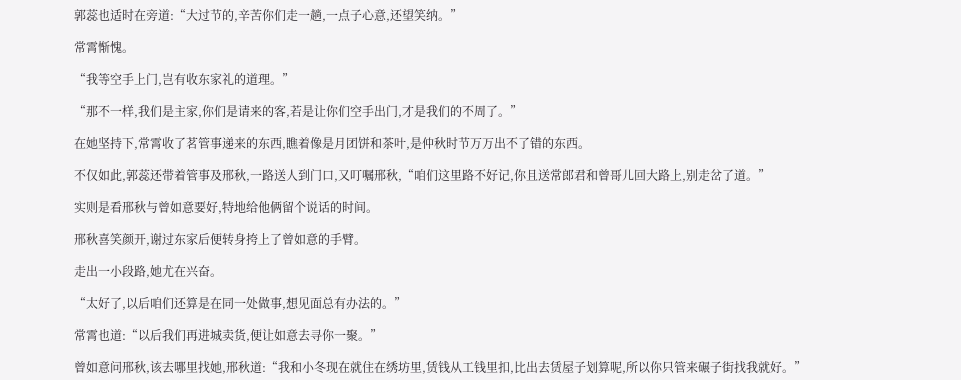郭蕊也适时在旁道:“大过节的,辛苦你们走一趟,一点子心意,还望笑纳。”

常霄惭愧。

“我等空手上门,岂有收东家礼的道理。”

“那不一样,我们是主家,你们是请来的客,若是让你们空手出门,才是我们的不周了。”

在她坚持下,常霄收了茗管事递来的东西,瞧着像是月团饼和茶叶,是仲秋时节万万出不了错的东西。

不仅如此,郭蕊还带着管事及邢秋,一路送人到门口,又叮嘱邢秋,“咱们这里路不好记,你且送常郎君和曾哥儿回大路上,别走岔了道。”

实则是看邢秋与曾如意要好,特地给他俩留个说话的时间。

邢秋喜笑颜开,谢过东家后便转身挎上了曾如意的手臂。

走出一小段路,她尤在兴奋。

“太好了,以后咱们还算是在同一处做事,想见面总有办法的。”

常霄也道:“以后我们再进城卖货,便让如意去寻你一聚。”

曾如意问邢秋,该去哪里找她,邢秋道:“我和小冬现在就住在绣坊里,赁钱从工钱里扣,比出去赁屋子划算呢,所以你只管来碾子街找我就好。”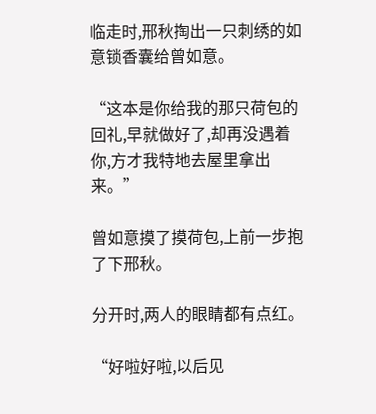临走时,邢秋掏出一只刺绣的如意锁香囊给曾如意。

“这本是你给我的那只荷包的回礼,早就做好了,却再没遇着你,方才我特地去屋里拿出来。”

曾如意摸了摸荷包,上前一步抱了下邢秋。

分开时,两人的眼睛都有点红。

“好啦好啦,以后见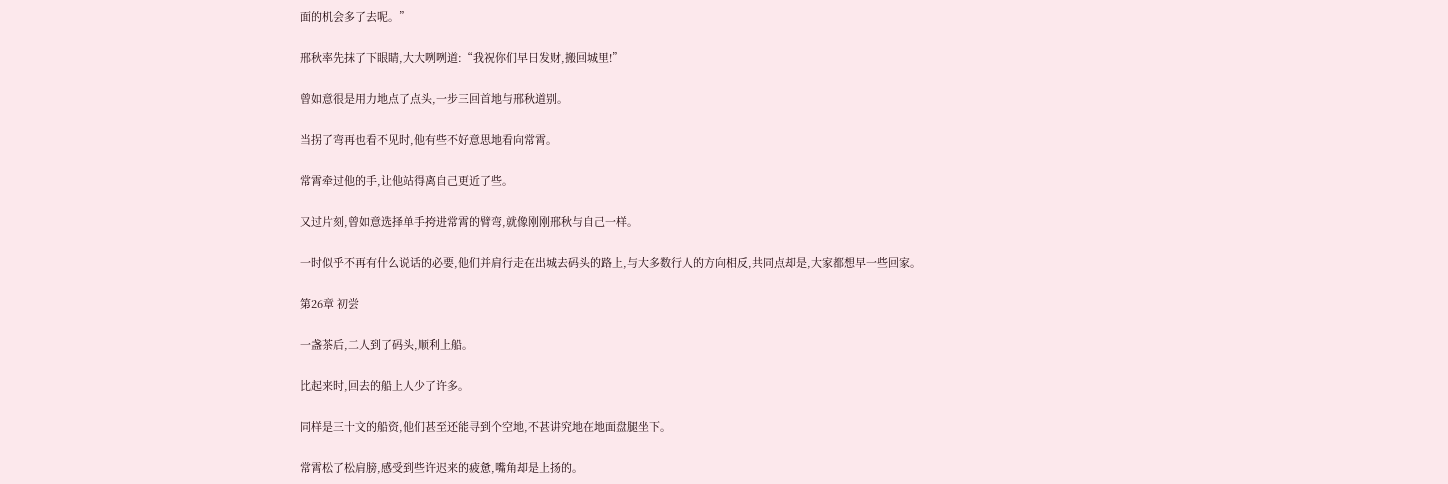面的机会多了去呢。”

邢秋率先抹了下眼睛,大大咧咧道:“我祝你们早日发财,搬回城里!”

曾如意很是用力地点了点头,一步三回首地与邢秋道别。

当拐了弯再也看不见时,他有些不好意思地看向常霄。

常霄牵过他的手,让他站得离自己更近了些。

又过片刻,曾如意选择单手挎进常霄的臂弯,就像刚刚邢秋与自己一样。

一时似乎不再有什么说话的必要,他们并肩行走在出城去码头的路上,与大多数行人的方向相反,共同点却是,大家都想早一些回家。

第26章 初尝

一盏茶后,二人到了码头,顺利上船。

比起来时,回去的船上人少了许多。

同样是三十文的船资,他们甚至还能寻到个空地,不甚讲究地在地面盘腿坐下。

常霄松了松肩膀,感受到些许迟来的疲惫,嘴角却是上扬的。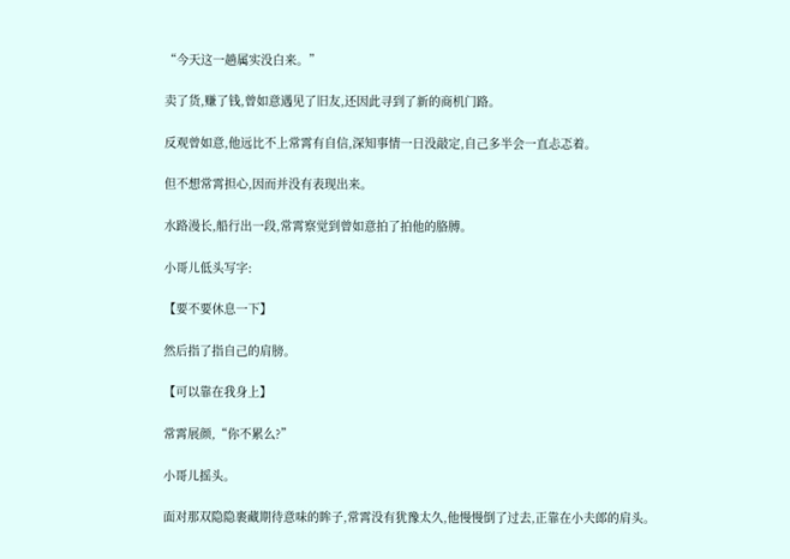“今天这一趟属实没白来。”

卖了货,赚了钱,曾如意遇见了旧友,还因此寻到了新的商机门路。

反观曾如意,他远比不上常霄有自信,深知事情一日没敲定,自己多半会一直忐忑着。

但不想常霄担心,因而并没有表现出来。

水路漫长,船行出一段,常霄察觉到曾如意拍了拍他的胳膊。

小哥儿低头写字:

【要不要休息一下】

然后指了指自己的肩膀。

【可以靠在我身上】

常霄展颜,“你不累么?”

小哥儿摇头。

面对那双隐隐裹藏期待意味的眸子,常霄没有犹豫太久,他慢慢倒了过去,正靠在小夫郎的肩头。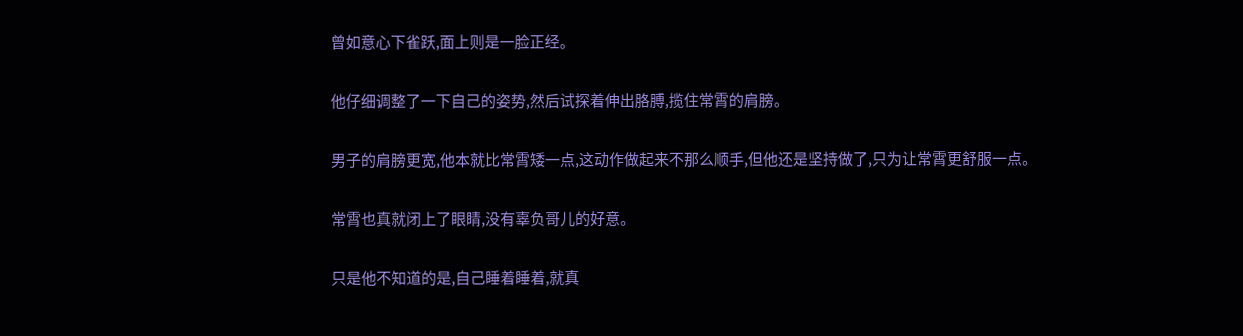曾如意心下雀跃,面上则是一脸正经。

他仔细调整了一下自己的姿势,然后试探着伸出胳膊,揽住常霄的肩膀。

男子的肩膀更宽,他本就比常霄矮一点,这动作做起来不那么顺手,但他还是坚持做了,只为让常霄更舒服一点。

常霄也真就闭上了眼睛,没有辜负哥儿的好意。

只是他不知道的是,自己睡着睡着,就真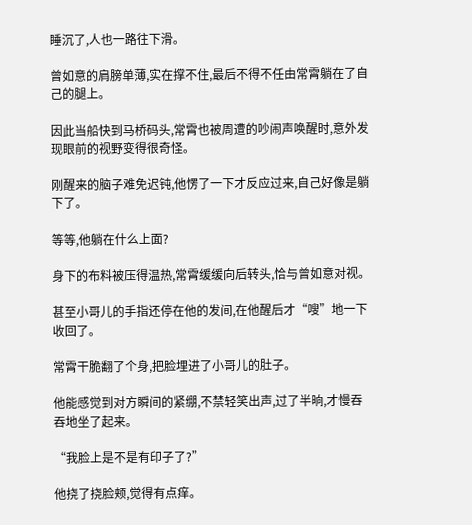睡沉了,人也一路往下滑。

曾如意的肩膀单薄,实在撑不住,最后不得不任由常霄躺在了自己的腿上。

因此当船快到马桥码头,常霄也被周遭的吵闹声唤醒时,意外发现眼前的视野变得很奇怪。

刚醒来的脑子难免迟钝,他愣了一下才反应过来,自己好像是躺下了。

等等,他躺在什么上面?

身下的布料被压得温热,常霄缓缓向后转头,恰与曾如意对视。

甚至小哥儿的手指还停在他的发间,在他醒后才“嗖”地一下收回了。

常霄干脆翻了个身,把脸埋进了小哥儿的肚子。

他能感觉到对方瞬间的紧绷,不禁轻笑出声,过了半晌,才慢吞吞地坐了起来。

“我脸上是不是有印子了?”

他挠了挠脸颊,觉得有点痒。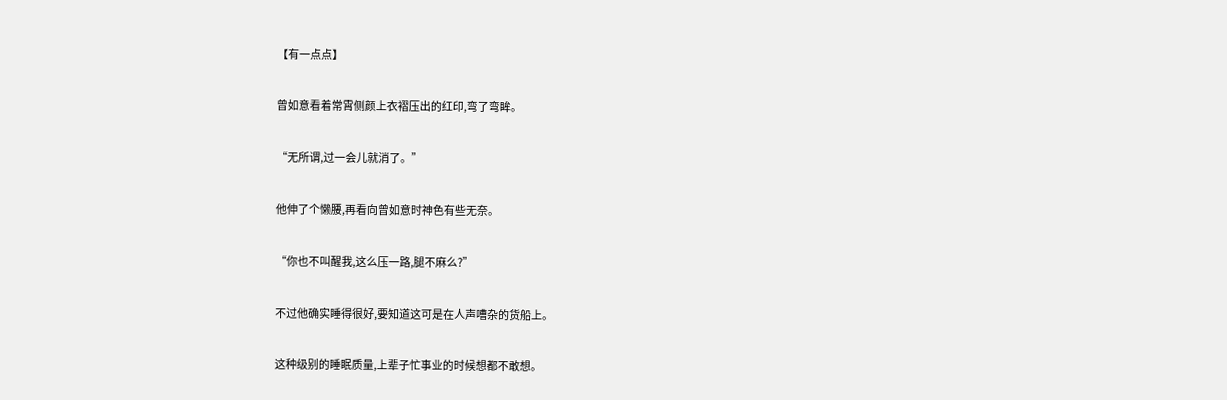【有一点点】

曾如意看着常霄侧颜上衣褶压出的红印,弯了弯眸。

“无所谓,过一会儿就消了。”

他伸了个懒腰,再看向曾如意时神色有些无奈。

“你也不叫醒我,这么压一路,腿不麻么?”

不过他确实睡得很好,要知道这可是在人声嘈杂的货船上。

这种级别的睡眠质量,上辈子忙事业的时候想都不敢想。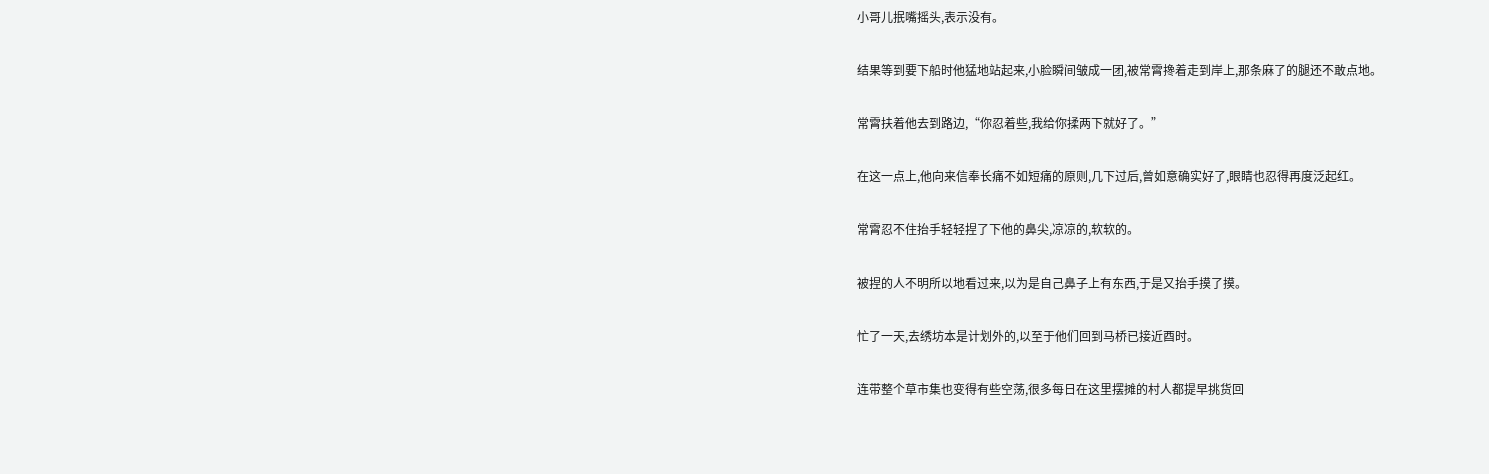小哥儿抿嘴摇头,表示没有。

结果等到要下船时他猛地站起来,小脸瞬间皱成一团,被常霄搀着走到岸上,那条麻了的腿还不敢点地。

常霄扶着他去到路边,“你忍着些,我给你揉两下就好了。”

在这一点上,他向来信奉长痛不如短痛的原则,几下过后,曾如意确实好了,眼睛也忍得再度泛起红。

常霄忍不住抬手轻轻捏了下他的鼻尖,凉凉的,软软的。

被捏的人不明所以地看过来,以为是自己鼻子上有东西,于是又抬手摸了摸。

忙了一天,去绣坊本是计划外的,以至于他们回到马桥已接近酉时。

连带整个草市集也变得有些空荡,很多每日在这里摆摊的村人都提早挑货回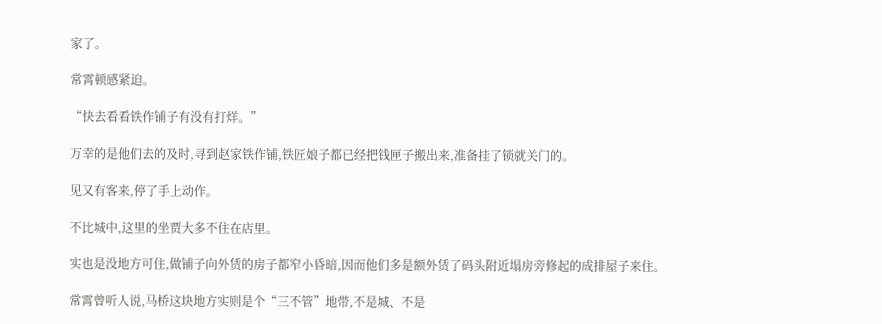家了。

常霄顿感紧迫。

“快去看看铁作铺子有没有打烊。”

万幸的是他们去的及时,寻到赵家铁作铺,铁匠娘子都已经把钱匣子搬出来,准备挂了锁就关门的。

见又有客来,停了手上动作。

不比城中,这里的坐贾大多不住在店里。

实也是没地方可住,做铺子向外赁的房子都窄小昏暗,因而他们多是额外赁了码头附近塌房旁修起的成排屋子来住。

常霄曾听人说,马桥这块地方实则是个“三不管”地带,不是城、不是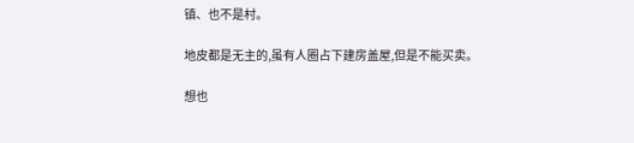镇、也不是村。

地皮都是无主的,虽有人圈占下建房盖屋,但是不能买卖。

想也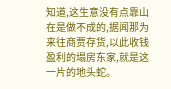知道,这生意没有点靠山在是做不成的,据闻那为来往商贾存货,以此收钱盈利的塌房东家,就是这一片的地头蛇。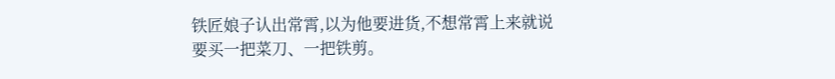铁匠娘子认出常霄,以为他要进货,不想常霄上来就说要买一把菜刀、一把铁剪。